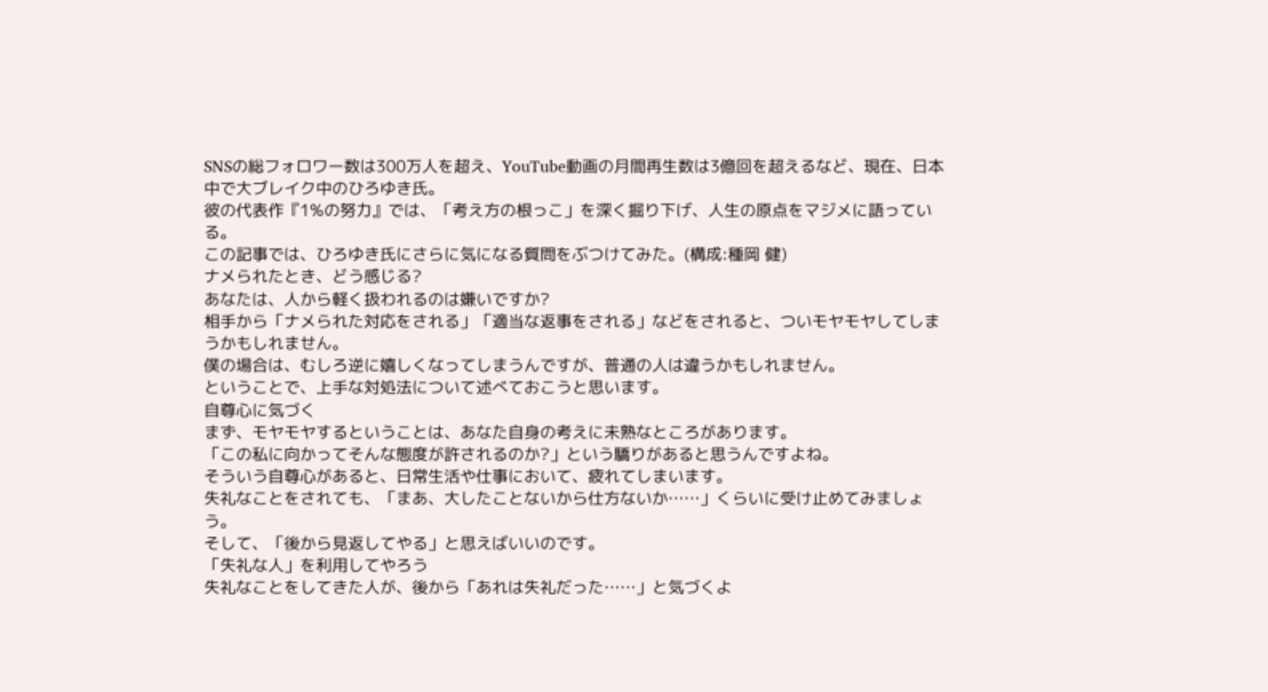SNSの総フォロワー数は300万人を超え、YouTube動画の月間再生数は3億回を超えるなど、現在、日本中で大ブレイク中のひろゆき氏。
彼の代表作『1%の努力』では、「考え方の根っこ」を深く掘り下げ、人生の原点をマジメに語っている。
この記事では、ひろゆき氏にさらに気になる質問をぶつけてみた。(構成:種岡 健)
ナメられたとき、どう感じる?
あなたは、人から軽く扱われるのは嫌いですか?
相手から「ナメられた対応をされる」「適当な返事をされる」などをされると、ついモヤモヤしてしまうかもしれません。
僕の場合は、むしろ逆に嬉しくなってしまうんですが、普通の人は違うかもしれません。
ということで、上手な対処法について述べておこうと思います。
自尊心に気づく
まず、モヤモヤするということは、あなた自身の考えに未熟なところがあります。
「この私に向かってそんな態度が許されるのか?」という驕りがあると思うんですよね。
そういう自尊心があると、日常生活や仕事において、疲れてしまいます。
失礼なことをされても、「まあ、大したことないから仕方ないか……」くらいに受け止めてみましょう。
そして、「後から見返してやる」と思えばいいのです。
「失礼な人」を利用してやろう
失礼なことをしてきた人が、後から「あれは失礼だった……」と気づくよ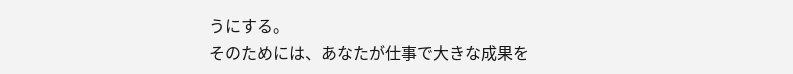うにする。
そのためには、あなたが仕事で大きな成果を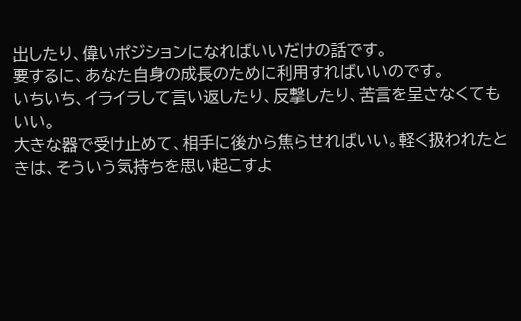出したり、偉いポジションになればいいだけの話です。
要するに、あなた自身の成長のために利用すればいいのです。
いちいち、イライラして言い返したり、反撃したり、苦言を呈さなくてもいい。
大きな器で受け止めて、相手に後から焦らせればいい。軽く扱われたときは、そういう気持ちを思い起こすよ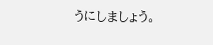うにしましょう。